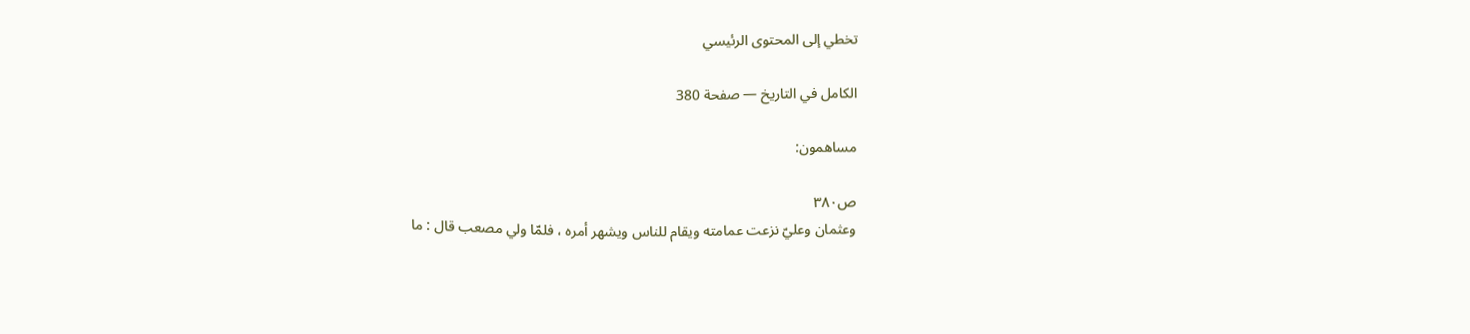تخطي إلى المحتوى الرئيسي

الكامل في التاريخ — صفحة 380

مساهمون:

ص٣٨٠
وعثمان وعليّ نزعت عمامته ويقام للناس ويشهر أمره ، فلمّا ولي مصعب قال : ما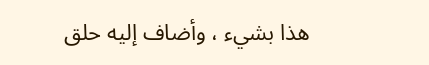هذا بشيء ، وأضاف إليه حلق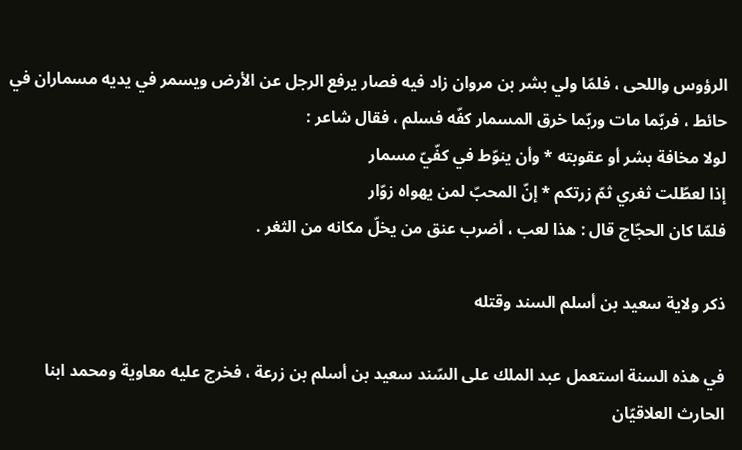الرؤوس واللحى ، فلمّا ولي بشر بن مروان زاد فيه فصار يرفع الرجل عن الأرض ويسمر في يديه مسماران في حائط ، فربّما مات وربّما خرق المسمار كفّه فسلم ، فقال شاعر :
لولا مخافة بشر أو عقوبته * وأن ينوّط في كفّيّ مسمار
إذا لعطّلت ثغري ثمّ زرتكم * إنّ المحبّ لمن يهواه زوّار
فلمّا كان الحجّاج قال : هذا لعب ، أضرب عنق من يخلّ مكانه من الثغر .

ذكر ولاية سعيد بن أسلم السند وقتله

في هذه السنة استعمل عبد الملك على السّند سعيد بن أسلم بن زرعة ، فخرج عليه معاوية ومحمد ابنا الحارث العلاقيّان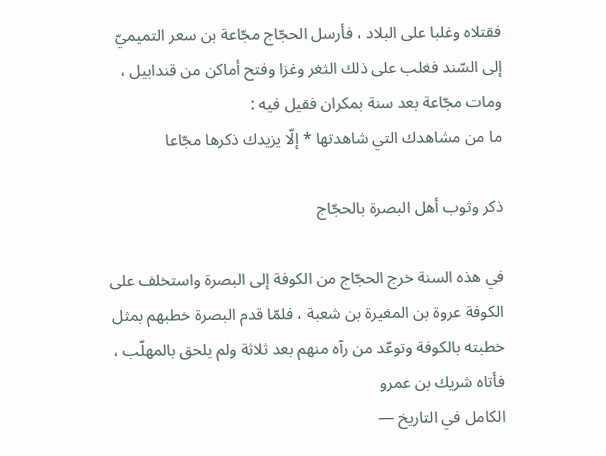فقتلاه وغلبا على البلاد ، فأرسل الحجّاج مجّاعة بن سعر التميميّ إلى السّند فغلب على ذلك الثغر وغزا وفتح أماكن من قندابيل ، ومات مجّاعة بعد سنة بمكران فقيل فيه :
ما من مشاهدك التي شاهدتها * إلّا يزيدك ذكرها مجّاعا

ذكر وثوب أهل البصرة بالحجّاج

في هذه السنة خرج الحجّاج من الكوفة إلى البصرة واستخلف على الكوفة عروة بن المغيرة بن شعبة ، فلمّا قدم البصرة خطبهم بمثل خطبته بالكوفة وتوعّد من رآه منهم بعد ثلاثة ولم يلحق بالمهلّب ، فأتاه شريك بن عمرو
الكامل في التاريخ —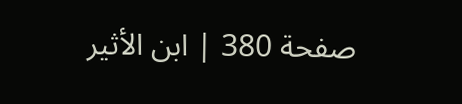صفحة 380 | ابن الأثير